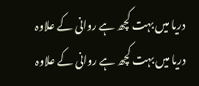دریا میں بہت کچھ ہے روانی کے علاوہ
دریا میں بہت کچھ ہے روانی کے علاوہ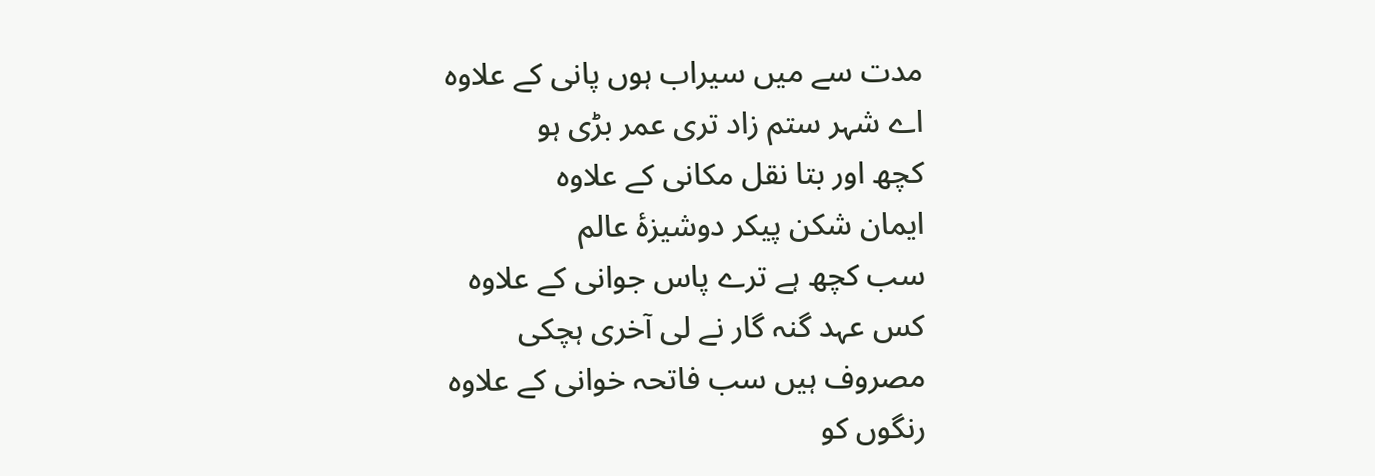مدت سے میں سیراب ہوں پانی کے علاوہ
اے شہر ستم زاد تری عمر بڑی ہو
کچھ اور بتا نقل مکانی کے علاوہ
ایمان شکن پیکر دوشیزۂ عالم
سب کچھ ہے ترے پاس جوانی کے علاوہ
کس عہد گنہ گار نے لی آخری ہچکی
مصروف ہیں سب فاتحہ خوانی کے علاوہ
رنگوں کو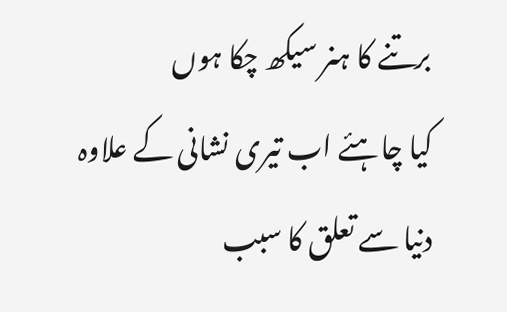برتنے کا ہنر سیکھ چکا ہوں
کیا چاہئے اب تیری نشانی کے علاوہ
دنیا سے تعلق کا سبب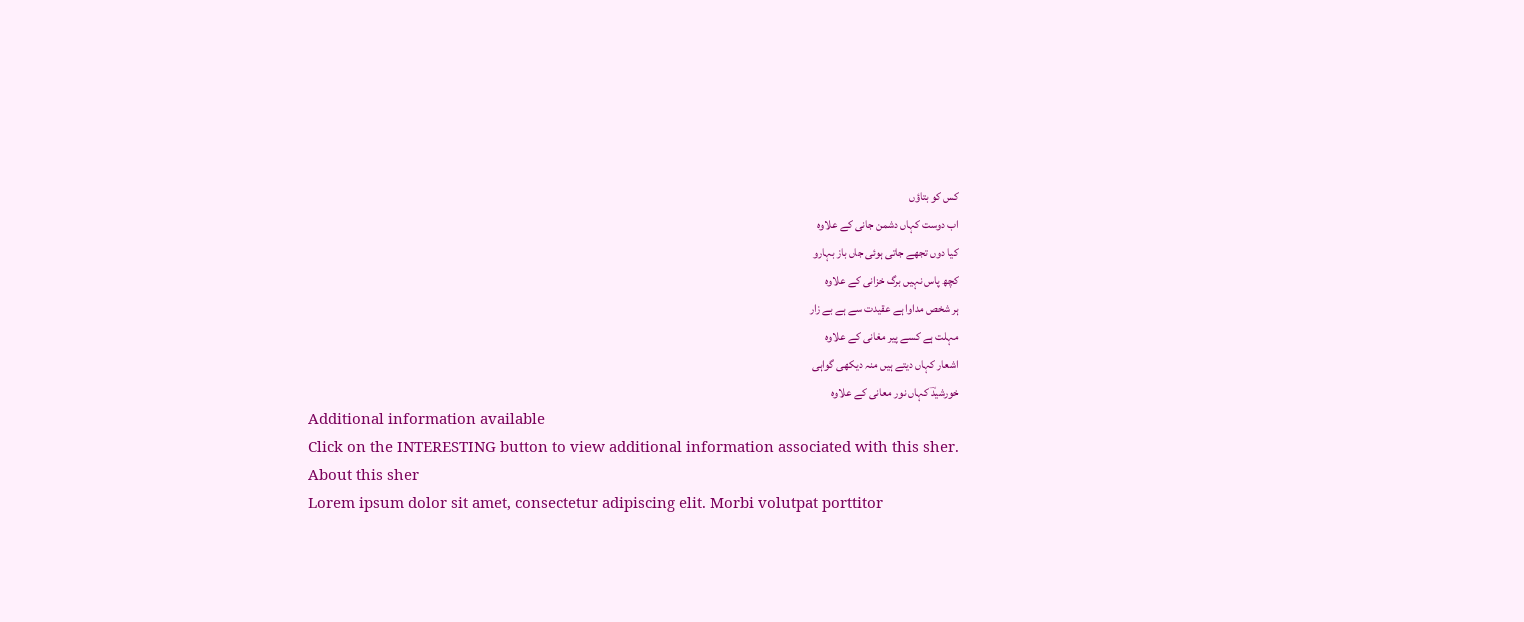کس کو بتاؤں
اب دوست کہاں دشمن جانی کے علاوہ
کیا دوں تجھے جاتی ہوئی جاں باز بہارو
کچھ پاس نہیں برگ خزانی کے علاوہ
ہر شخص مداوا ہے عقیدت سے ہے بے زار
مہلت ہے کسے پیر مغانی کے علاوہ
اشعار کہاں دیتے ہیں منہ دیکھی گواہی
خورشیدؔ کہاں نور معانی کے علاوہ
Additional information available
Click on the INTERESTING button to view additional information associated with this sher.
About this sher
Lorem ipsum dolor sit amet, consectetur adipiscing elit. Morbi volutpat porttitor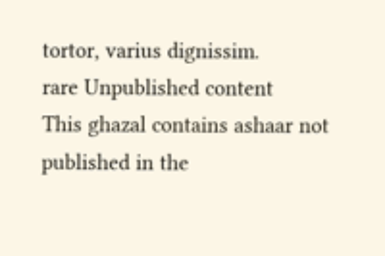tortor, varius dignissim.
rare Unpublished content
This ghazal contains ashaar not published in the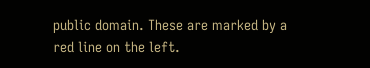public domain. These are marked by a red line on the left.